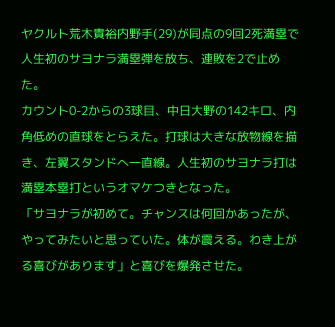ヤクルト荒木貴裕内野手(29)が同点の9回2死満塁で人生初のサヨナラ満塁弾を放ち、連敗を2で止めた。
カウント0-2からの3球目、中日大野の142キロ、内角低めの直球をとらえた。打球は大きな放物線を描き、左翼スタンドへ一直線。人生初のサヨナラ打は満塁本塁打というオマケつきとなった。
「サヨナラが初めて。チャンスは何回かあったが、やってみたいと思っていた。体が震える。わき上がる喜びがあります」と喜びを爆発させた。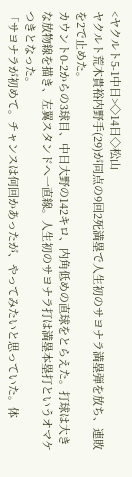<ヤクルト5-1中日>◇14日◇松山
ヤクルト荒木貴裕内野手(29)が同点の9回2死満塁で人生初のサヨナラ満塁弾を放ち、連敗を2で止めた。
カウント0-2からの3球目、中日大野の142キロ、内角低めの直球をとらえた。打球は大きな放物線を描き、左翼スタンドへ一直線。人生初のサヨナラ打は満塁本塁打というオマケつきとなった。
「サヨナラが初めて。チャンスは何回かあったが、やってみたいと思っていた。体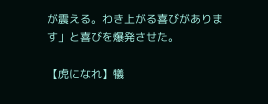が震える。わき上がる喜びがあります」と喜びを爆発させた。

【虎になれ】犠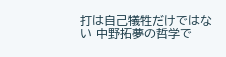打は自己犠牲だけではない 中野拓夢の哲学で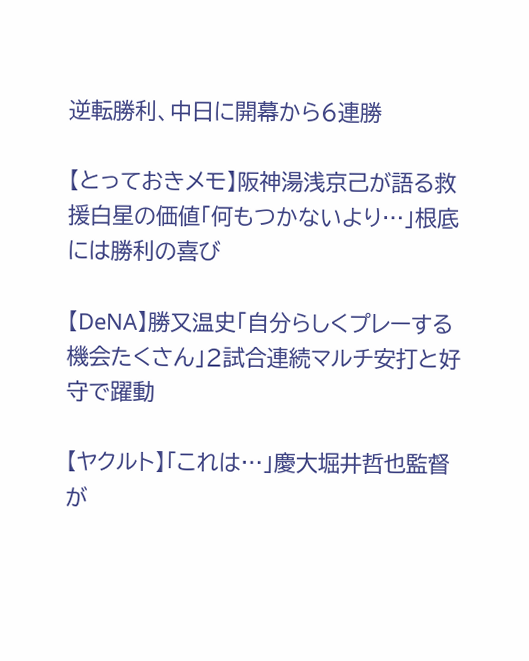逆転勝利、中日に開幕から6連勝

【とっておきメモ】阪神湯浅京己が語る救援白星の価値「何もつかないより…」根底には勝利の喜び

【DeNA】勝又温史「自分らしくプレーする機会たくさん」2試合連続マルチ安打と好守で躍動

【ヤクルト】「これは…」慶大堀井哲也監督が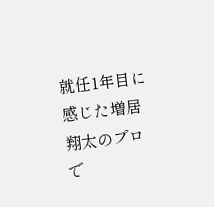就任1年目に感じた増居翔太のプロで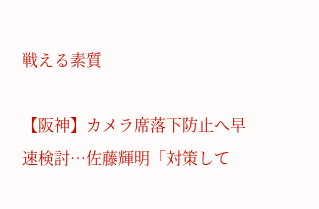戦える素質

【阪神】カメラ席落下防止へ早速検討…佐藤輝明「対策して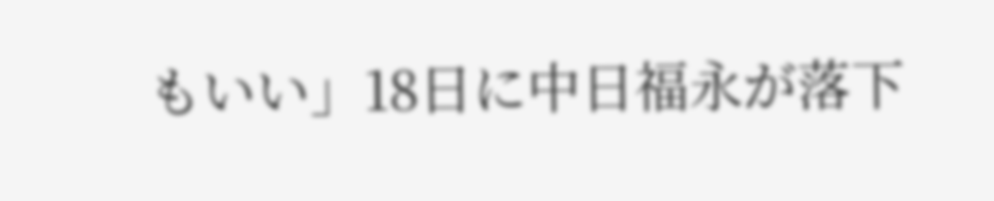もいい」18日に中日福永が落下